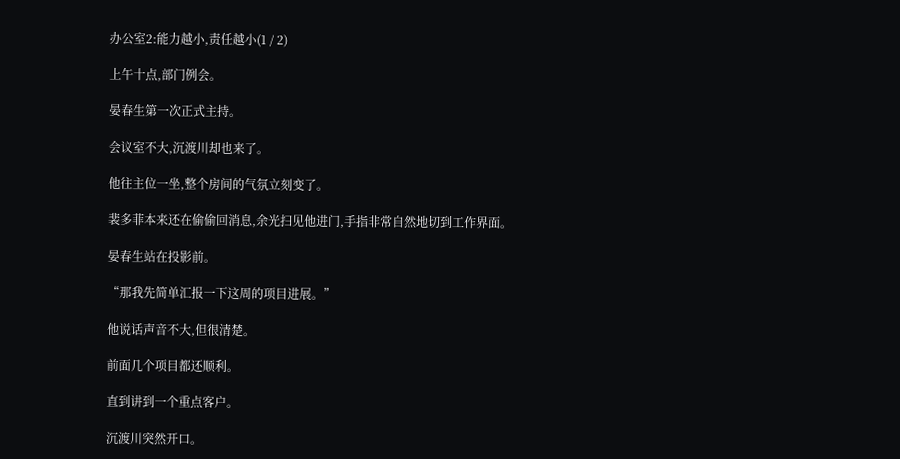办公室2:能力越小,责任越小(1 / 2)

上午十点,部门例会。

晏春生第一次正式主持。

会议室不大,沉渡川却也来了。

他往主位一坐,整个房间的气氛立刻变了。

裴多菲本来还在偷偷回消息,余光扫见他进门,手指非常自然地切到工作界面。

晏春生站在投影前。

“那我先简单汇报一下这周的项目进展。”

他说话声音不大,但很清楚。

前面几个项目都还顺利。

直到讲到一个重点客户。

沉渡川突然开口。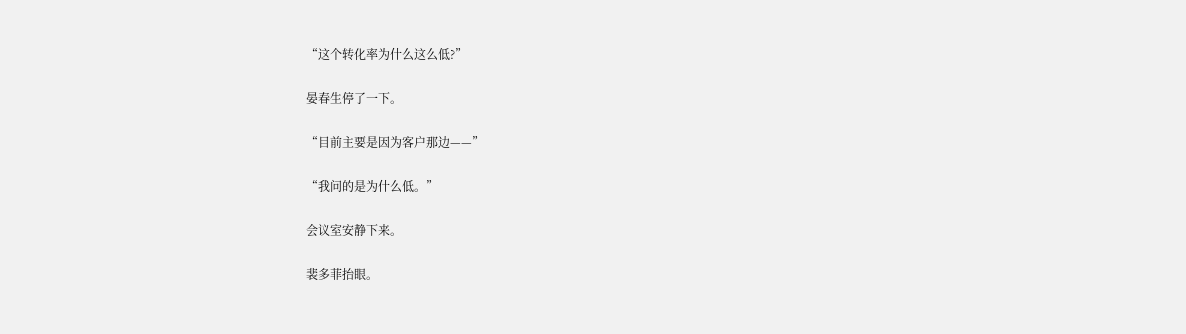“这个转化率为什么这么低?”

晏春生停了一下。

“目前主要是因为客户那边——”

“我问的是为什么低。”

会议室安静下来。

裴多菲抬眼。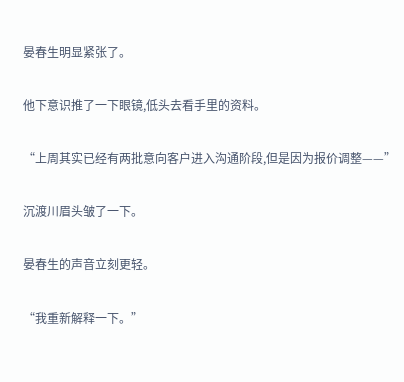晏春生明显紧张了。

他下意识推了一下眼镜,低头去看手里的资料。

“上周其实已经有两批意向客户进入沟通阶段,但是因为报价调整——”

沉渡川眉头皱了一下。

晏春生的声音立刻更轻。

“我重新解释一下。”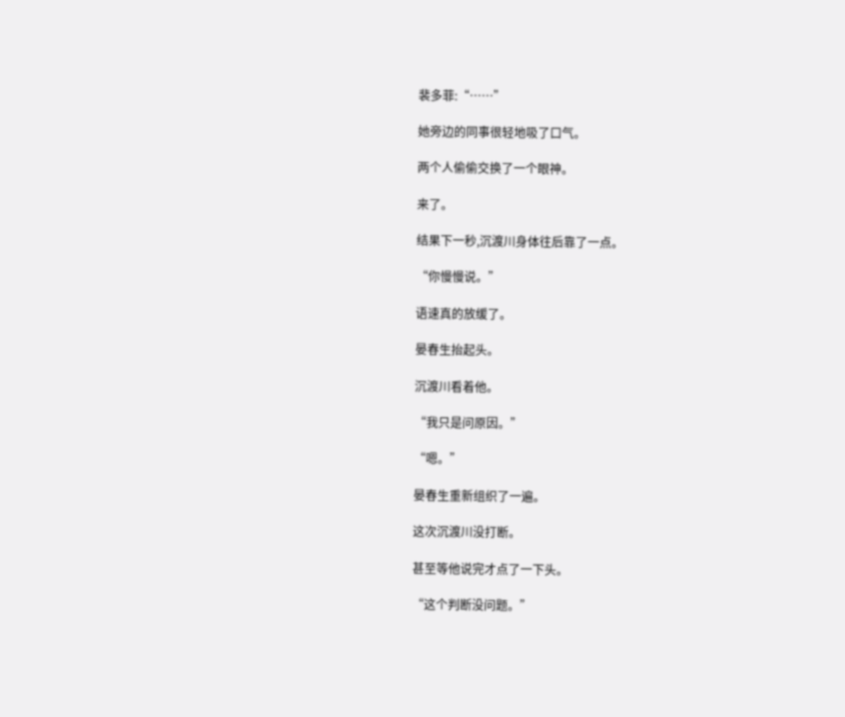裴多菲:“……”

她旁边的同事很轻地吸了口气。

两个人偷偷交换了一个眼神。

来了。

结果下一秒,沉渡川身体往后靠了一点。

“你慢慢说。”

语速真的放缓了。

晏春生抬起头。

沉渡川看着他。

“我只是问原因。”

“嗯。”

晏春生重新组织了一遍。

这次沉渡川没打断。

甚至等他说完才点了一下头。

“这个判断没问题。”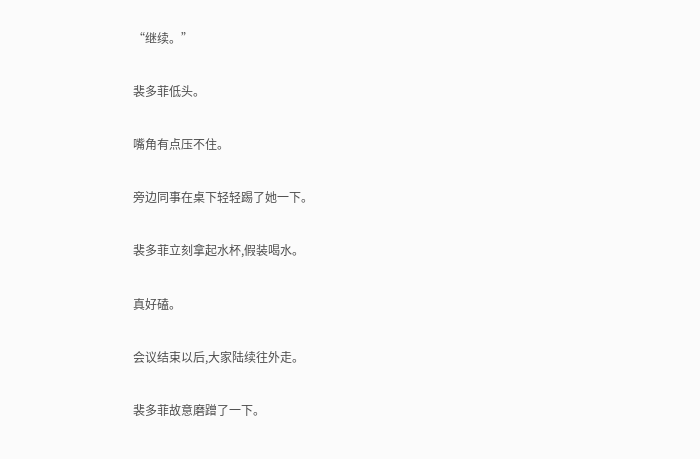“继续。”

裴多菲低头。

嘴角有点压不住。

旁边同事在桌下轻轻踢了她一下。

裴多菲立刻拿起水杯,假装喝水。

真好磕。

会议结束以后,大家陆续往外走。

裴多菲故意磨蹭了一下。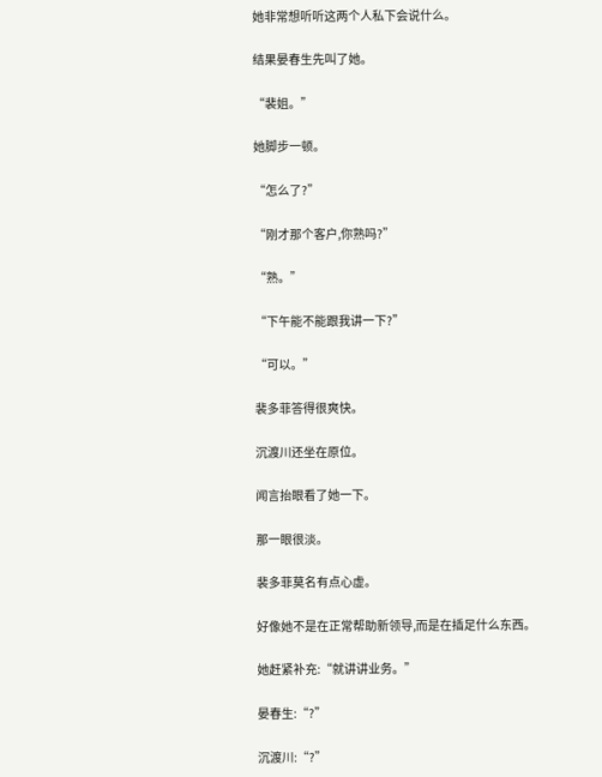她非常想听听这两个人私下会说什么。

结果晏春生先叫了她。

“裴姐。”

她脚步一顿。

“怎么了?”

“刚才那个客户,你熟吗?”

“熟。”

“下午能不能跟我讲一下?”

“可以。”

裴多菲答得很爽快。

沉渡川还坐在原位。

闻言抬眼看了她一下。

那一眼很淡。

裴多菲莫名有点心虚。

好像她不是在正常帮助新领导,而是在插足什么东西。

她赶紧补充:“就讲讲业务。”

晏春生:“?”

沉渡川:“?”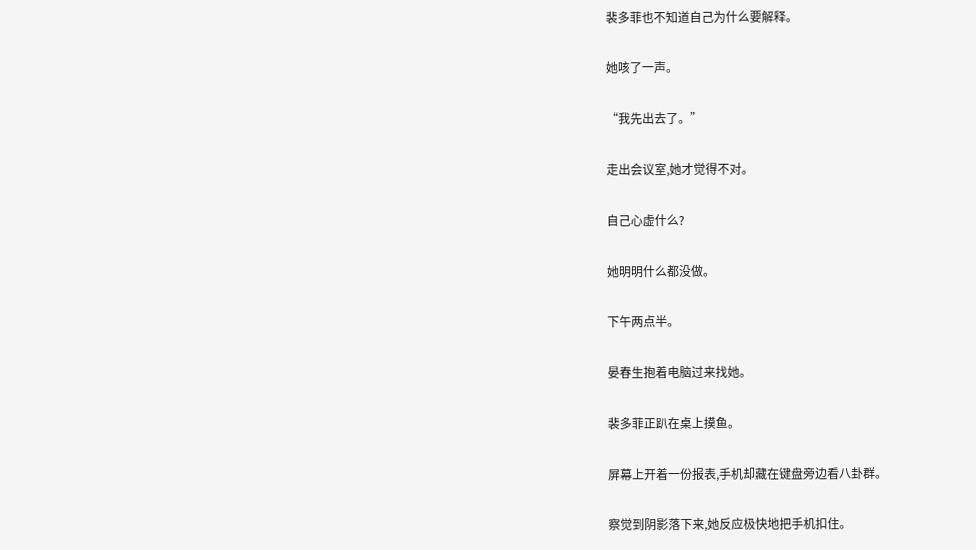裴多菲也不知道自己为什么要解释。

她咳了一声。

“我先出去了。”

走出会议室,她才觉得不对。

自己心虚什么?

她明明什么都没做。

下午两点半。

晏春生抱着电脑过来找她。

裴多菲正趴在桌上摸鱼。

屏幕上开着一份报表,手机却藏在键盘旁边看八卦群。

察觉到阴影落下来,她反应极快地把手机扣住。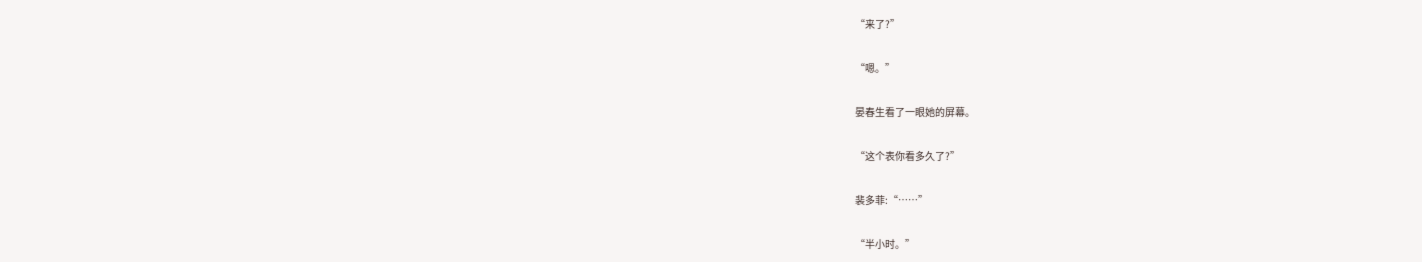“来了?”

“嗯。”

晏春生看了一眼她的屏幕。

“这个表你看多久了?”

裴多菲:“……”

“半小时。”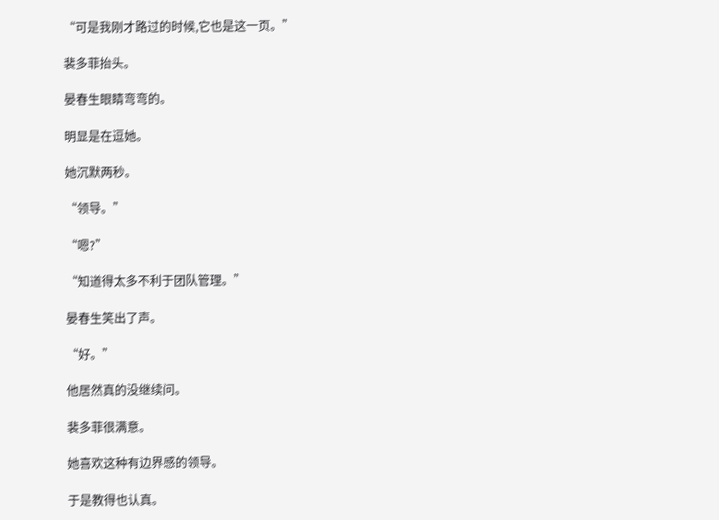“可是我刚才路过的时候,它也是这一页。”

裴多菲抬头。

晏春生眼睛弯弯的。

明显是在逗她。

她沉默两秒。

“领导。”

“嗯?”

“知道得太多不利于团队管理。”

晏春生笑出了声。

“好。”

他居然真的没继续问。

裴多菲很满意。

她喜欢这种有边界感的领导。

于是教得也认真。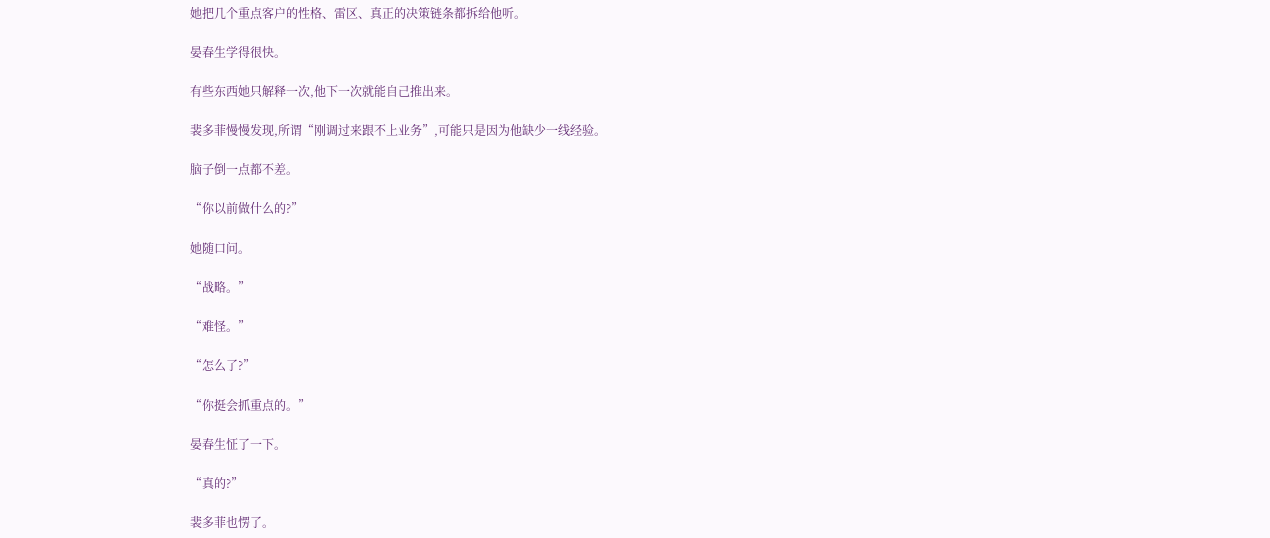她把几个重点客户的性格、雷区、真正的决策链条都拆给他听。

晏春生学得很快。

有些东西她只解释一次,他下一次就能自己推出来。

裴多菲慢慢发现,所谓“刚调过来跟不上业务”,可能只是因为他缺少一线经验。

脑子倒一点都不差。

“你以前做什么的?”

她随口问。

“战略。”

“难怪。”

“怎么了?”

“你挺会抓重点的。”

晏春生怔了一下。

“真的?”

裴多菲也愣了。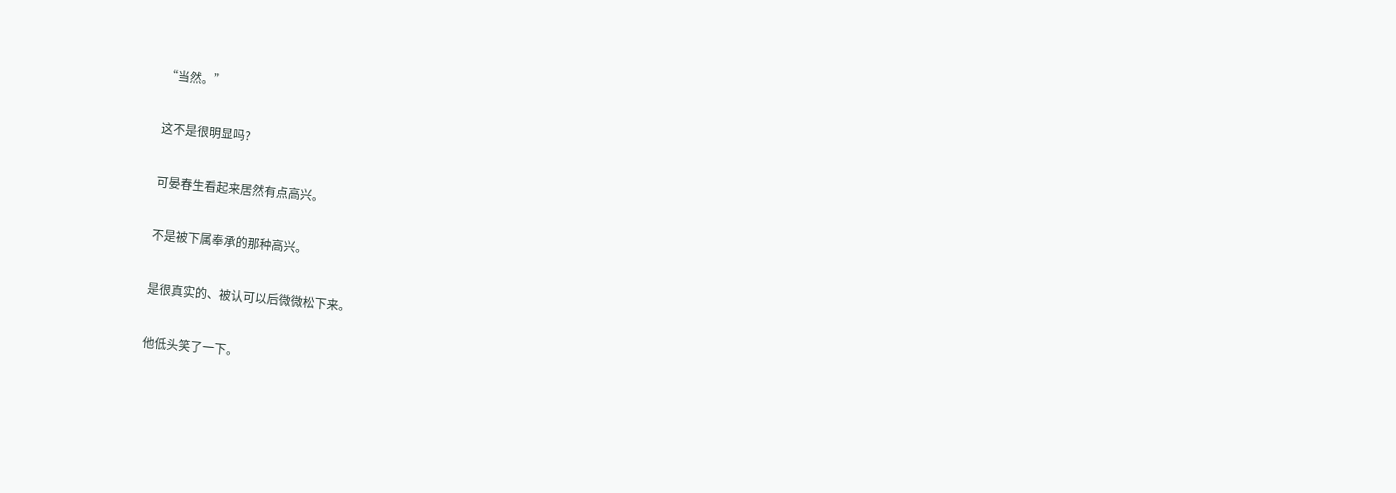“当然。”

这不是很明显吗?

可晏春生看起来居然有点高兴。

不是被下属奉承的那种高兴。

是很真实的、被认可以后微微松下来。

他低头笑了一下。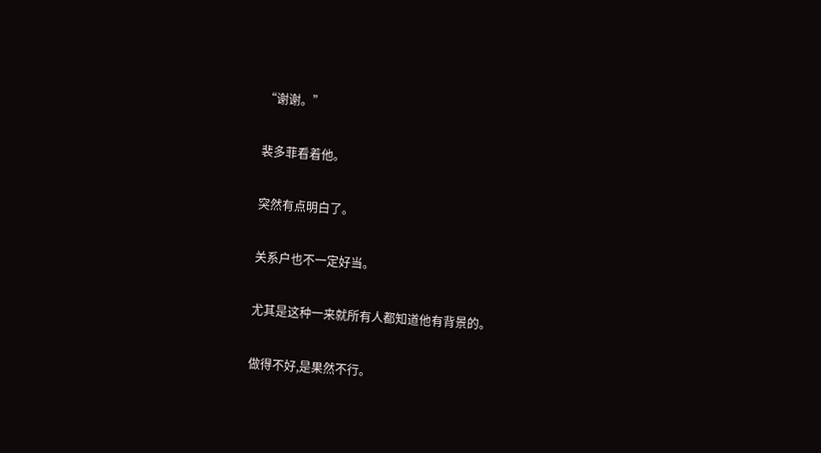“谢谢。”

裴多菲看着他。

突然有点明白了。

关系户也不一定好当。

尤其是这种一来就所有人都知道他有背景的。

做得不好,是果然不行。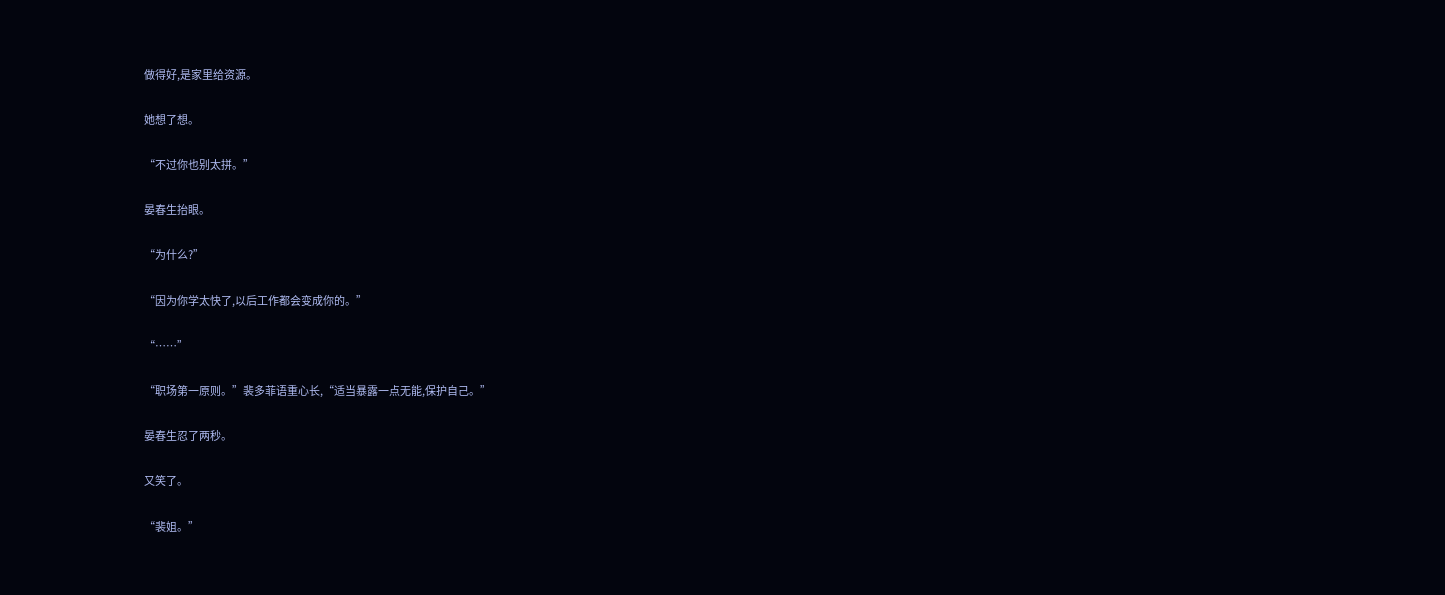做得好,是家里给资源。

她想了想。

“不过你也别太拼。”

晏春生抬眼。

“为什么?”

“因为你学太快了,以后工作都会变成你的。”

“……”

“职场第一原则。”裴多菲语重心长,“适当暴露一点无能,保护自己。”

晏春生忍了两秒。

又笑了。

“裴姐。”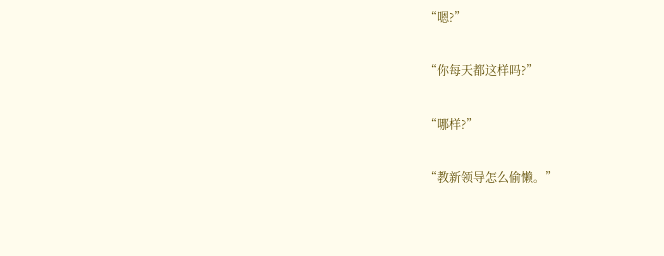“嗯?”

“你每天都这样吗?”

“哪样?”

“教新领导怎么偷懒。”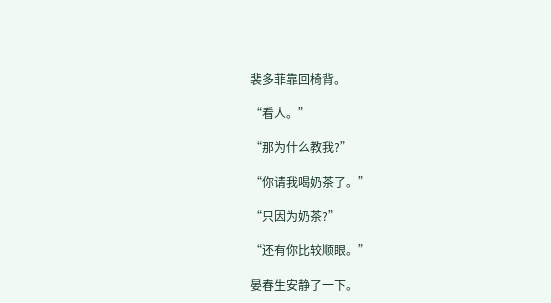裴多菲靠回椅背。

“看人。”

“那为什么教我?”

“你请我喝奶茶了。”

“只因为奶茶?”

“还有你比较顺眼。”

晏春生安静了一下。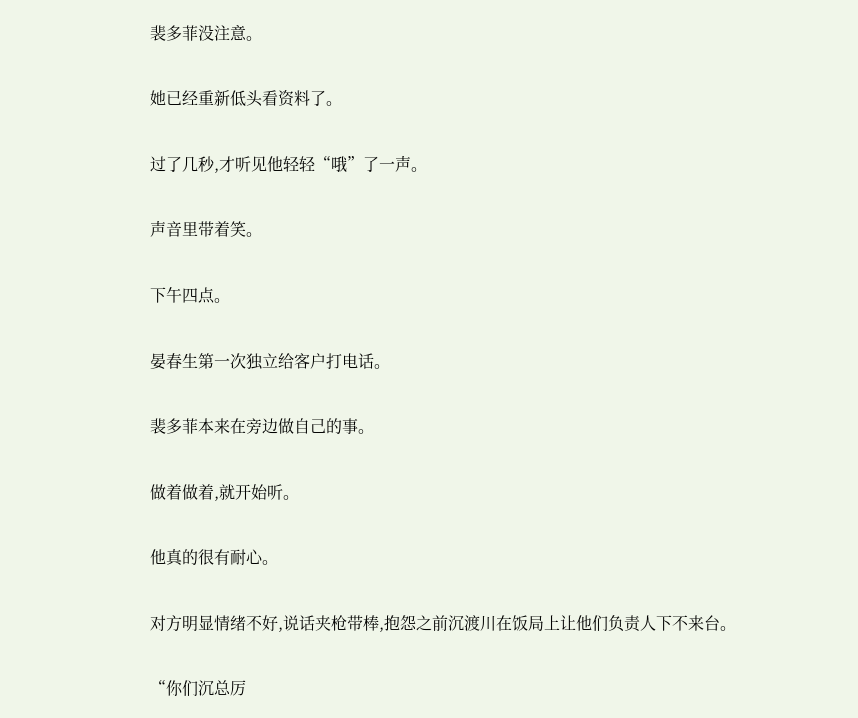裴多菲没注意。

她已经重新低头看资料了。

过了几秒,才听见他轻轻“哦”了一声。

声音里带着笑。

下午四点。

晏春生第一次独立给客户打电话。

裴多菲本来在旁边做自己的事。

做着做着,就开始听。

他真的很有耐心。

对方明显情绪不好,说话夹枪带棒,抱怨之前沉渡川在饭局上让他们负责人下不来台。

“你们沉总厉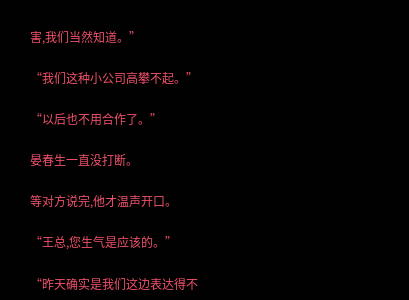害,我们当然知道。”

“我们这种小公司高攀不起。”

“以后也不用合作了。”

晏春生一直没打断。

等对方说完,他才温声开口。

“王总,您生气是应该的。”

“昨天确实是我们这边表达得不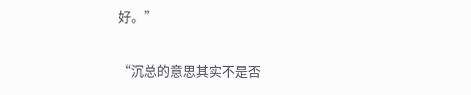好。”

“沉总的意思其实不是否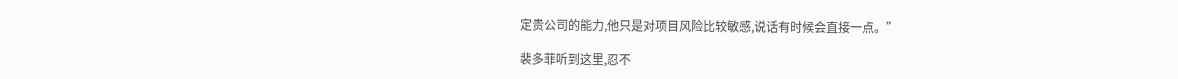定贵公司的能力,他只是对项目风险比较敏感,说话有时候会直接一点。”

裴多菲听到这里,忍不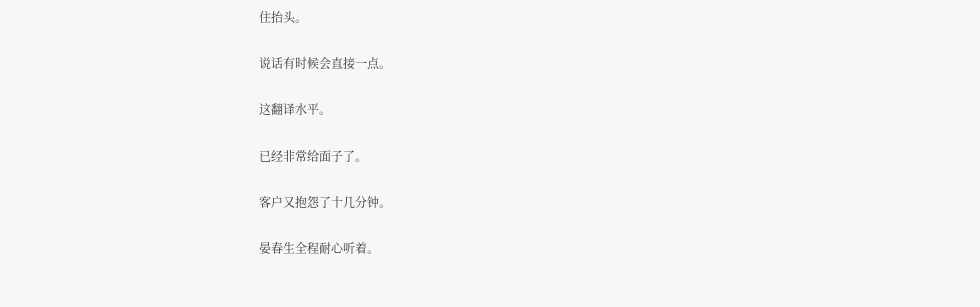住抬头。

说话有时候会直接一点。

这翻译水平。

已经非常给面子了。

客户又抱怨了十几分钟。

晏春生全程耐心听着。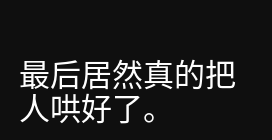最后居然真的把人哄好了。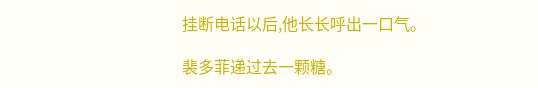挂断电话以后,他长长呼出一口气。

裴多菲递过去一颗糖。